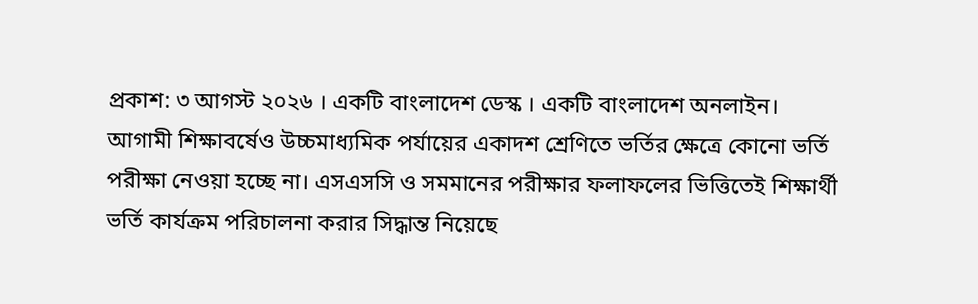প্রকাশ: ৩ আগস্ট ২০২৬ । একটি বাংলাদেশ ডেস্ক । একটি বাংলাদেশ অনলাইন।
আগামী শিক্ষাবর্ষেও উচ্চমাধ্যমিক পর্যায়ের একাদশ শ্রেণিতে ভর্তির ক্ষেত্রে কোনো ভর্তি পরীক্ষা নেওয়া হচ্ছে না। এসএসসি ও সমমানের পরীক্ষার ফলাফলের ভিত্তিতেই শিক্ষার্থী ভর্তি কার্যক্রম পরিচালনা করার সিদ্ধান্ত নিয়েছে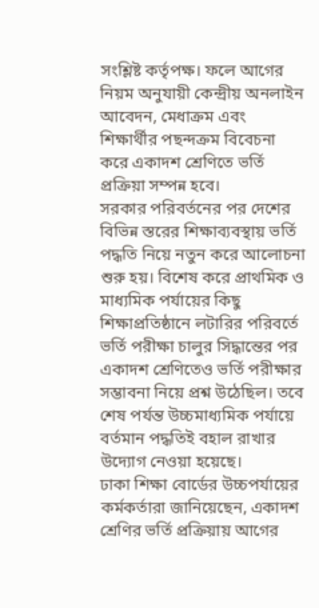সংশ্লিষ্ট কর্তৃপক্ষ। ফলে আগের নিয়ম অনুযায়ী কেন্দ্রীয় অনলাইন আবেদন, মেধাক্রম এবং শিক্ষার্থীর পছন্দক্রম বিবেচনা করে একাদশ শ্রেণিতে ভর্তি প্রক্রিয়া সম্পন্ন হবে।
সরকার পরিবর্তনের পর দেশের বিভিন্ন স্তরের শিক্ষাব্যবস্থায় ভর্তি পদ্ধতি নিয়ে নতুন করে আলোচনা শুরু হয়। বিশেষ করে প্রাথমিক ও মাধ্যমিক পর্যায়ের কিছু শিক্ষাপ্রতিষ্ঠানে লটারির পরিবর্তে ভর্তি পরীক্ষা চালুর সিদ্ধান্তের পর একাদশ শ্রেণিতেও ভর্তি পরীক্ষার সম্ভাবনা নিয়ে প্রশ্ন উঠেছিল। তবে শেষ পর্যন্ত উচ্চমাধ্যমিক পর্যায়ে বর্তমান পদ্ধতিই বহাল রাখার উদ্যোগ নেওয়া হয়েছে।
ঢাকা শিক্ষা বোর্ডের উচ্চপর্যায়ের কর্মকর্তারা জানিয়েছেন, একাদশ শ্রেণির ভর্তি প্রক্রিয়ায় আগের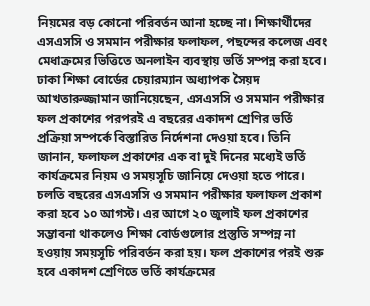নিয়মের বড় কোনো পরিবর্তন আনা হচ্ছে না। শিক্ষার্থীদের এসএসসি ও সমমান পরীক্ষার ফলাফল, পছন্দের কলেজ এবং মেধাক্রমের ভিত্তিতে অনলাইন ব্যবস্থায় ভর্তি সম্পন্ন করা হবে।
ঢাকা শিক্ষা বোর্ডের চেয়ারম্যান অধ্যাপক সৈয়দ আখতারুজ্জামান জানিয়েছেন, এসএসসি ও সমমান পরীক্ষার ফল প্রকাশের পরপরই এ বছরের একাদশ শ্রেণির ভর্তি প্রক্রিয়া সম্পর্কে বিস্তারিত নির্দেশনা দেওয়া হবে। তিনি জানান, ফলাফল প্রকাশের এক বা দুই দিনের মধ্যেই ভর্তি কার্যক্রমের নিয়ম ও সময়সূচি জানিয়ে দেওয়া হতে পারে।
চলতি বছরের এসএসসি ও সমমান পরীক্ষার ফলাফল প্রকাশ করা হবে ১০ আগস্ট। এর আগে ২০ জুলাই ফল প্রকাশের সম্ভাবনা থাকলেও শিক্ষা বোর্ডগুলোর প্রস্তুতি সম্পন্ন না হওয়ায় সময়সূচি পরিবর্তন করা হয়। ফল প্রকাশের পরই শুরু হবে একাদশ শ্রেণিতে ভর্তি কার্যক্রমের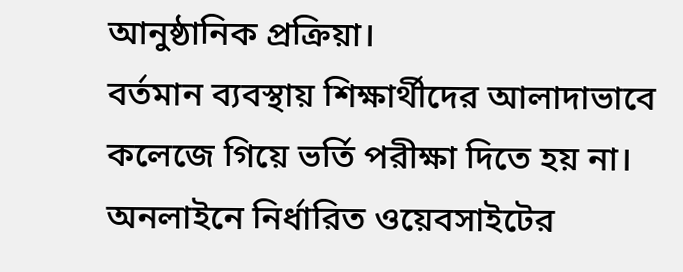আনুষ্ঠানিক প্রক্রিয়া।
বর্তমান ব্যবস্থায় শিক্ষার্থীদের আলাদাভাবে কলেজে গিয়ে ভর্তি পরীক্ষা দিতে হয় না। অনলাইনে নির্ধারিত ওয়েবসাইটের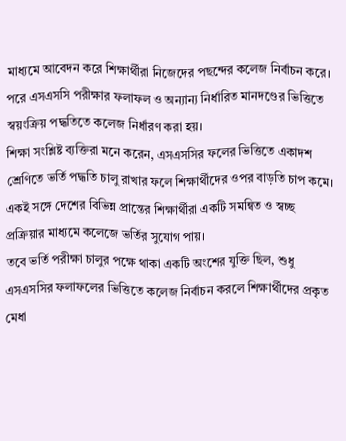মাধ্যমে আবেদন করে শিক্ষার্থীরা নিজেদের পছন্দের কলেজ নির্বাচন করে। পরে এসএসসি পরীক্ষার ফলাফল ও অন্যান্য নির্ধারিত মানদণ্ডের ভিত্তিতে স্বয়ংক্রিয় পদ্ধতিতে কলেজ নির্ধারণ করা হয়।
শিক্ষা সংশ্লিষ্ট ব্যক্তিরা মনে করেন, এসএসসির ফলের ভিত্তিতে একাদশ শ্রেণিতে ভর্তি পদ্ধতি চালু রাখার ফলে শিক্ষার্থীদের ওপর বাড়তি চাপ কমে। একই সঙ্গে দেশের বিভিন্ন প্রান্তের শিক্ষার্থীরা একটি সমন্বিত ও স্বচ্ছ প্রক্রিয়ার মাধ্যমে কলেজে ভর্তির সুযোগ পায়।
তবে ভর্তি পরীক্ষা চালুর পক্ষে থাকা একটি অংশের যুক্তি ছিল, শুধু এসএসসির ফলাফলের ভিত্তিতে কলেজ নির্বাচন করলে শিক্ষার্থীদের প্রকৃত মেধা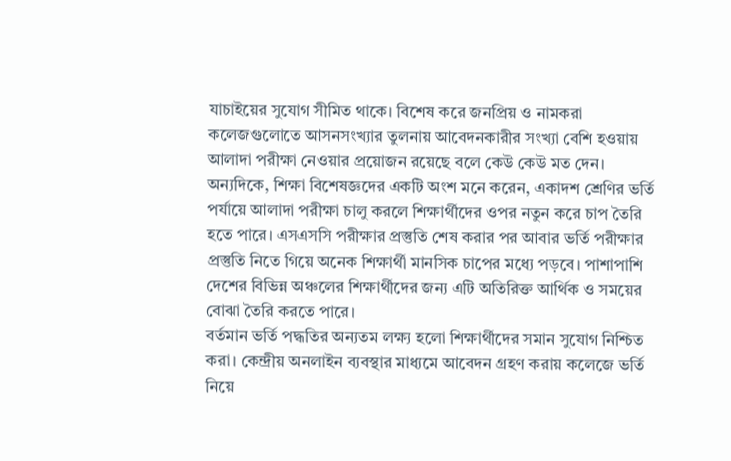যাচাইয়ের সুযোগ সীমিত থাকে। বিশেষ করে জনপ্রিয় ও নামকরা কলেজগুলোতে আসনসংখ্যার তুলনায় আবেদনকারীর সংখ্যা বেশি হওয়ায় আলাদা পরীক্ষা নেওয়ার প্রয়োজন রয়েছে বলে কেউ কেউ মত দেন।
অন্যদিকে, শিক্ষা বিশেষজ্ঞদের একটি অংশ মনে করেন, একাদশ শ্রেণির ভর্তি পর্যায়ে আলাদা পরীক্ষা চালু করলে শিক্ষার্থীদের ওপর নতুন করে চাপ তৈরি হতে পারে। এসএসসি পরীক্ষার প্রস্তুতি শেষ করার পর আবার ভর্তি পরীক্ষার প্রস্তুতি নিতে গিয়ে অনেক শিক্ষার্থী মানসিক চাপের মধ্যে পড়বে। পাশাপাশি দেশের বিভিন্ন অঞ্চলের শিক্ষার্থীদের জন্য এটি অতিরিক্ত আর্থিক ও সময়ের বোঝা তৈরি করতে পারে।
বর্তমান ভর্তি পদ্ধতির অন্যতম লক্ষ্য হলো শিক্ষার্থীদের সমান সুযোগ নিশ্চিত করা। কেন্দ্রীয় অনলাইন ব্যবস্থার মাধ্যমে আবেদন গ্রহণ করায় কলেজে ভর্তি নিয়ে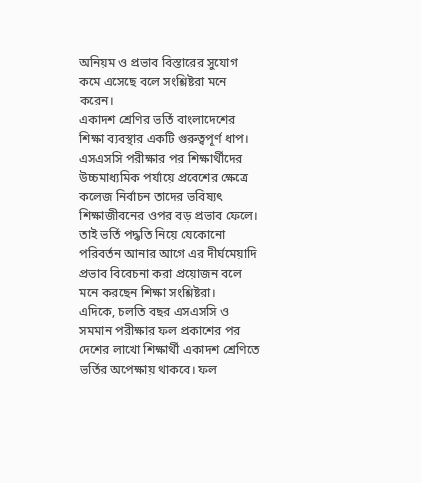অনিয়ম ও প্রভাব বিস্তারের সুযোগ কমে এসেছে বলে সংশ্লিষ্টরা মনে করেন।
একাদশ শ্রেণির ভর্তি বাংলাদেশের শিক্ষা ব্যবস্থার একটি গুরুত্বপূর্ণ ধাপ। এসএসসি পরীক্ষার পর শিক্ষার্থীদের উচ্চমাধ্যমিক পর্যায়ে প্রবেশের ক্ষেত্রে কলেজ নির্বাচন তাদের ভবিষ্যৎ শিক্ষাজীবনের ওপর বড় প্রভাব ফেলে। তাই ভর্তি পদ্ধতি নিয়ে যেকোনো পরিবর্তন আনার আগে এর দীর্ঘমেয়াদি প্রভাব বিবেচনা করা প্রয়োজন বলে মনে করছেন শিক্ষা সংশ্লিষ্টরা।
এদিকে, চলতি বছর এসএসসি ও সমমান পরীক্ষার ফল প্রকাশের পর দেশের লাখো শিক্ষার্থী একাদশ শ্রেণিতে ভর্তির অপেক্ষায় থাকবে। ফল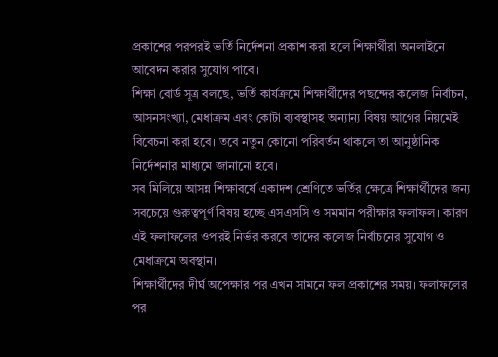প্রকাশের পরপরই ভর্তি নির্দেশনা প্রকাশ করা হলে শিক্ষার্থীরা অনলাইনে আবেদন করার সুযোগ পাবে।
শিক্ষা বোর্ড সূত্র বলছে, ভর্তি কার্যক্রমে শিক্ষার্থীদের পছন্দের কলেজ নির্বাচন, আসনসংখ্যা, মেধাক্রম এবং কোটা ব্যবস্থাসহ অন্যান্য বিষয় আগের নিয়মেই বিবেচনা করা হবে। তবে নতুন কোনো পরিবর্তন থাকলে তা আনুষ্ঠানিক নির্দেশনার মাধ্যমে জানানো হবে।
সব মিলিয়ে আসন্ন শিক্ষাবর্ষে একাদশ শ্রেণিতে ভর্তির ক্ষেত্রে শিক্ষার্থীদের জন্য সবচেয়ে গুরুত্বপূর্ণ বিষয় হচ্ছে এসএসসি ও সমমান পরীক্ষার ফলাফল। কারণ এই ফলাফলের ওপরই নির্ভর করবে তাদের কলেজ নির্বাচনের সুযোগ ও মেধাক্রমে অবস্থান।
শিক্ষার্থীদের দীর্ঘ অপেক্ষার পর এখন সামনে ফল প্রকাশের সময়। ফলাফলের পর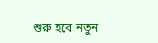শুরু হবে নতুন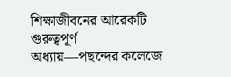শিক্ষাজীবনের আরেকটি গুরুত্বপূর্ণ অধ্যায়—পছন্দের কলেজে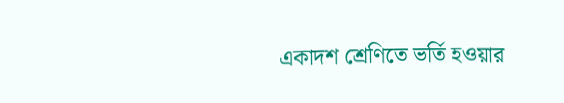একাদশ শ্রেণিতে ভর্তি হওয়ার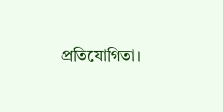প্রতিযোগিতা।